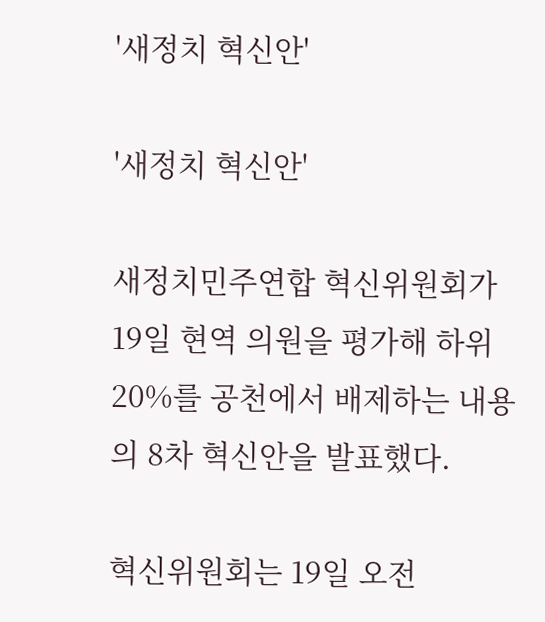'새정치 혁신안'

'새정치 혁신안'

새정치민주연합 혁신위원회가 19일 현역 의원을 평가해 하위 20%를 공천에서 배제하는 내용의 8차 혁신안을 발표했다.

혁신위원회는 19일 오전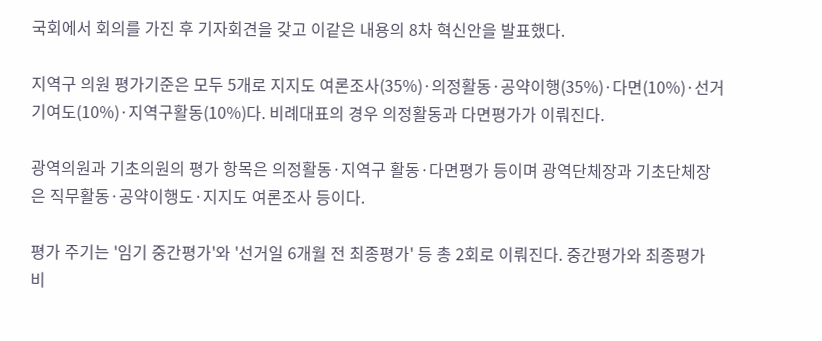국회에서 회의를 가진 후 기자회견을 갖고 이같은 내용의 8차 혁신안을 발표했다.

지역구 의원 평가기준은 모두 5개로 지지도 여론조사(35%)·의정활동·공약이행(35%)·다면(10%)·선거기여도(10%)·지역구활동(10%)다. 비례대표의 경우 의정활동과 다면평가가 이뤄진다.

광역의원과 기초의원의 평가 항목은 의정활동·지역구 활동·다면평가 등이며 광역단체장과 기초단체장은 직무활동·공약이행도·지지도 여론조사 등이다.

평가 주기는 '임기 중간평가'와 '선거일 6개월 전 최종평가' 등 총 2회로 이뤄진다. 중간평가와 최종평가 비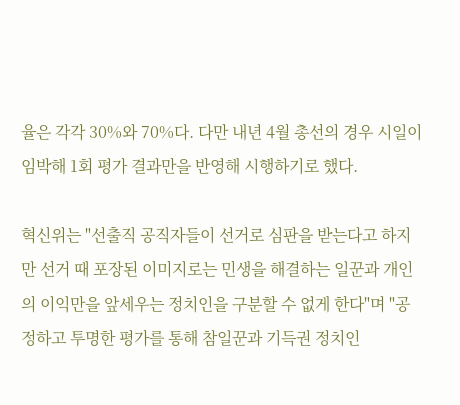율은 각각 30%와 70%다. 다만 내년 4월 총선의 경우 시일이 임박해 1회 평가 결과만을 반영해 시행하기로 했다.

혁신위는 "선출직 공직자들이 선거로 심판을 받는다고 하지만 선거 때 포장된 이미지로는 민생을 해결하는 일꾼과 개인의 이익만을 앞세우는 정치인을 구분할 수 없게 한다"며 "공정하고 투명한 평가를 통해 참일꾼과 기득권 정치인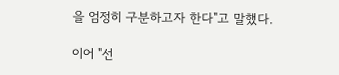을 엄정히 구분하고자 한다"고 말했다.

이어 "선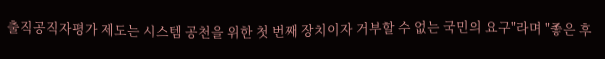출직공직자평가 제도는 시스템 공천을 위한 첫 번째 장치이자 거부할 수 없는 국민의 요구"라며 "좋은 후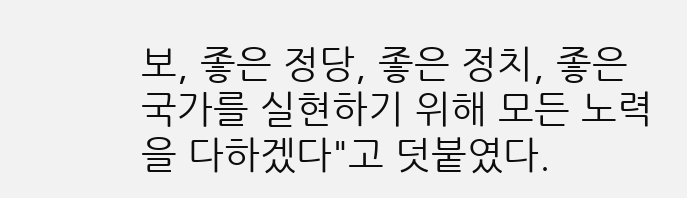보, 좋은 정당, 좋은 정치, 좋은 국가를 실현하기 위해 모든 노력을 다하겠다"고 덧붙였다.